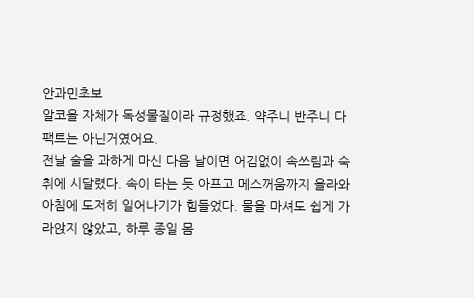안과민초보
알코올 자체가 독성물질이라 규정했죠. 약주니 반주니 다 팩트는 아닌거였어요.
전날 술을 과하게 마신 다음 날이면 어김없이 속쓰림과 숙취에 시달렸다. 속이 타는 듯 아프고 메스꺼움까지 올라와 아침에 도저히 일어나기가 힘들었다. 물을 마셔도 쉽게 가라앉지 않았고, 하루 종일 몸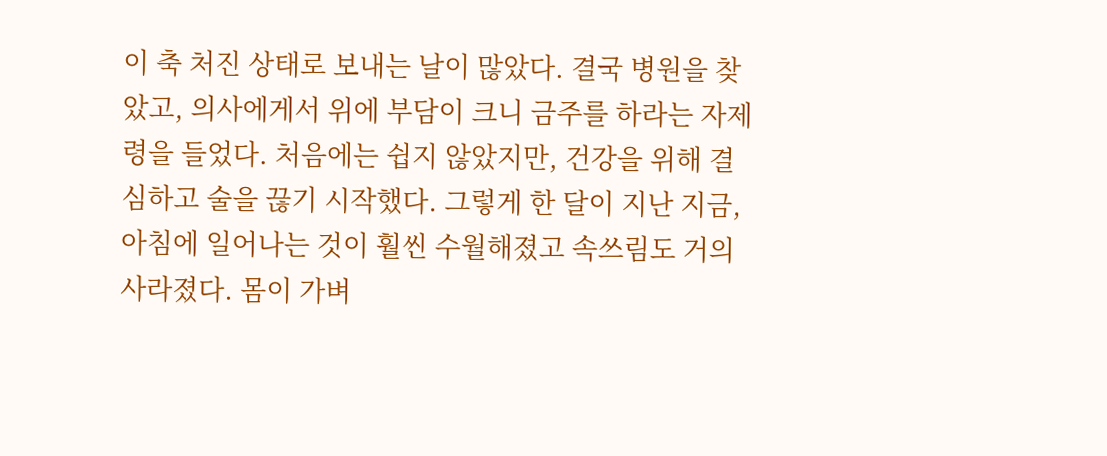이 축 처진 상태로 보내는 날이 많았다. 결국 병원을 찾았고, 의사에게서 위에 부담이 크니 금주를 하라는 자제령을 들었다. 처음에는 쉽지 않았지만, 건강을 위해 결심하고 술을 끊기 시작했다. 그렇게 한 달이 지난 지금, 아침에 일어나는 것이 훨씬 수월해졌고 속쓰림도 거의 사라졌다. 몸이 가벼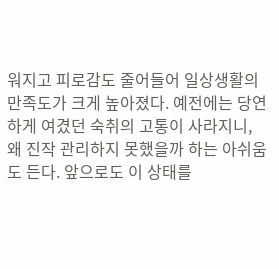워지고 피로감도 줄어들어 일상생활의 만족도가 크게 높아졌다. 예전에는 당연하게 여겼던 숙취의 고통이 사라지니, 왜 진작 관리하지 못했을까 하는 아쉬움도 든다. 앞으로도 이 상태를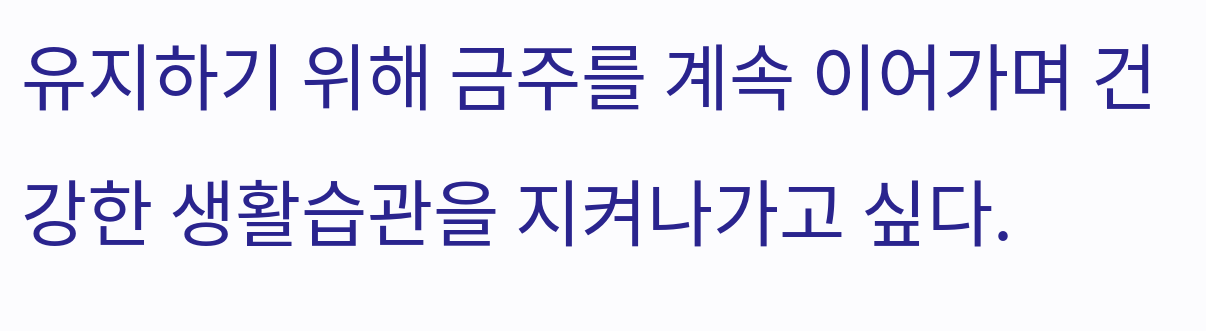유지하기 위해 금주를 계속 이어가며 건강한 생활습관을 지켜나가고 싶다.